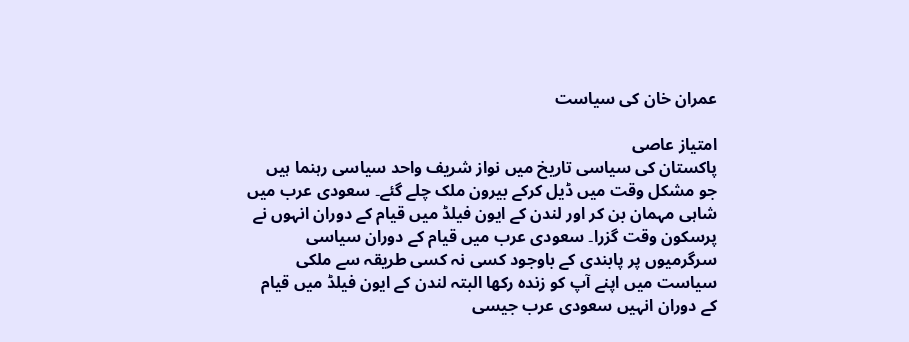عمران خان کی سیاست

امتیاز عاصی
پاکستان کی سیاسی تاریخ میں نواز شریف واحد سیاسی رہنما ہیں جو مشکل وقت میں ڈیل کرکے بیرون ملک چلے گئے۔ سعودی عرب میں شاہی مہمان بن کر اور لندن کے ایون فیلڈ میں قیام کے دوران انہوں نے پرسکون وقت گزرا۔ سعودی عرب میں قیام کے دوران سیاسی سرگرمیوں پر پابندی کے باوجود کسی نہ کسی طریقہ سے ملکی سیاست میں اپنے آپ کو زندہ رکھا البتہ لندن کے ایون فیلڈ میں قیام کے دوران انہیں سعودی عرب جیسی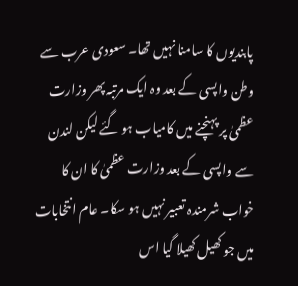پابندیوں کا سامنا نہیں تھا۔ سعودی عرب سے وطن واپسی کے بعد وہ ایک مرتبہ پھر وزارت عظمیٰ پر پہنچنے میں کامیاب ہو گئے لیکن لندن سے واپسی کے بعد وزارت عظمیٰ کا ان کا خواب شرمندہ تعبیر نہیں ہو سکا۔ عام انتخابات میں جو کھیل کھیلا گیا اس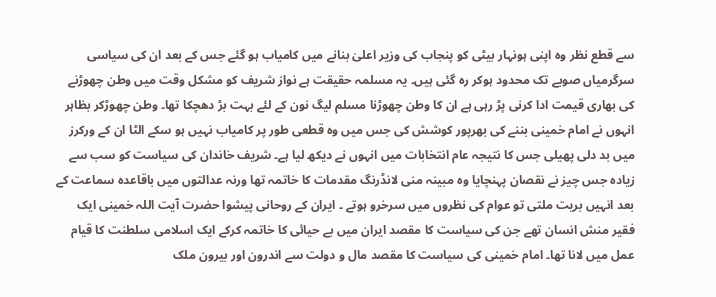سے قطع نظر وہ اپنی ہونہار بیٹی کو پنجاب کی وزیر اعلیٰ بنانے میں کامیاب ہو گئے جس کے بعد ان کی سیاسی سرگرمیاں صوبے تک محدود ہوکر رہ گئی ہیں۔ یہ مسلمہ حقیقت ہے نواز شریف کو مشکل وقت میں وطن چھوڑنے کی بھاری قیمت ادا کرنی پڑ رہی ہے ان کا وطن چھوڑنا مسلم لیگ نون کے لئے بہت بڑ دھچکا تھا۔ وطن چھوڑکر بظاہر انہوں نے امام خمینی بننے کی بھرپور کوشش کی جس میں وہ قطعی طور پر کامیاب نہیں ہو سکے الٹا ان کے ورکرز میں بد دلی پھیلی جس کا نتیجہ عام انتخابات میں انہوں نے دیکھ لیا ہے۔ شریف خاندان کی سیاست کو سب سے زیادہ جس چیز نے نقصان پہنچایا وہ مبینہ منی لانڈرنگ مقدمات کا خاتمہ تھا ورنہ عدالتوں میں باقاعدہ سماعت کے بعد انہیں بریت ملتی تو عوام کی نظروں میں سرخرو ہوتے ۔ ایران کے روحانی پیشوا حضرت آیت اللہ خمینی ایک فقیر منش انسان تھے جن کی سیاست کا مقصد ایران میں بے حیائی کا خاتمہ کرکے ایک اسلامی سلطنت کا قیام عمل میں لانا تھا۔ امام خمینی کی سیاست کا مقصد مال و دولت سے اندرون اور بیرون ملک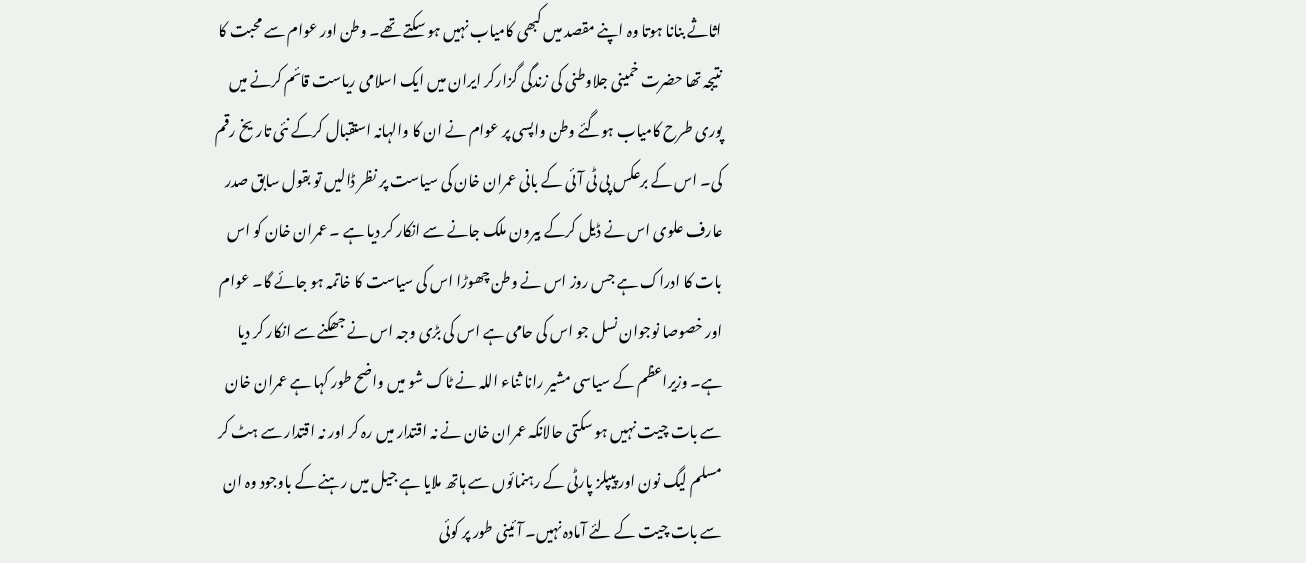اثاثے بنانا ہوتا وہ اپنے مقصد میں کبھی کامیاب نہیں ہو سکتے تھے۔ وطن اور عوام سے محبت کا نتیجہ تھا حضرت خمینی جلاوطنی کی زندگی گزارکر ایران میں ایک اسلامی ریاست قائم کرنے میں پوری طرح کامیاب ہوگئے وطن واپسی پر عوام نے ان کا والہانہ استقبال کرکے نئی تاریخ رقم کی۔ اس کے برعکس پی ٹی آئی کے بانی عمران خان کی سیاست پر نظر ڈالیں تو بقول سابق صدر عارف علوی اس نے ڈیل کرکے بیرون ملک جانے سے انکار کر دیا ہے ۔ عمران خان کو اس بات کا ادراک ہے جس روز اس نے وطن چھوڑا اس کی سیاست کا خاتمہ ہو جائے گا۔ عوام اور خصوصا نوجوان نسل جو اس کی حامی ہے اس کی بڑی وجہ اس نے جھکنے سے انکار کر دیا ہے۔ وزیراعظم کے سیاسی مشیر رانا ثناء اللہ نے ٹاک شو میں واضح طور کہا ہے عمران خان سے بات چیت نہیں ہو سکتی حالانکہ عمران خان نے نہ اقتدار میں رہ کر اور نہ اقتدار سے ہٹ کر مسلم لیگ نون اور پیپلز پارٹی کے رہنمائوں سے ہاتھ ملایا ہے جیل میں رہنے کے باوجود وہ ان سے بات چیت کے لئے آمادہ نہیں۔ آئینی طور پر کوئی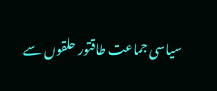سیاسی جماعت طاقتور حلقوں سے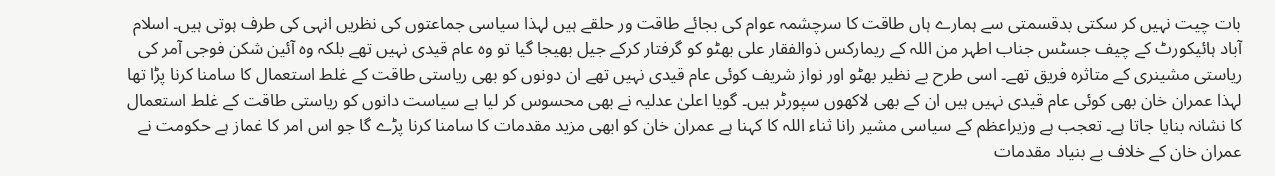بات چیت نہیں کر سکتی بدقسمتی سے ہمارے ہاں طاقت کا سرچشمہ عوام کی بجائے طاقت ور حلقے ہیں لہذا سیاسی جماعتوں کی نظریں انہی کی طرف ہوتی ہیں۔ اسلام آباد ہائیکورٹ کے چیف جسٹس جناب اطہر من اللہ کے ریمارکس ذوالفقار علی بھٹو کو گرفتار کرکے جیل بھیجا گیا تو وہ عام قیدی نہیں تھے بلکہ وہ آئین شکن فوجی آمر کی ریاستی مشینری کے متاثرہ فریق تھے۔ اسی طرح بے نظیر بھٹو اور نواز شریف کوئی عام قیدی نہیں تھے ان دونوں کو بھی ریاستی طاقت کے غلط استعمال کا سامنا کرنا پڑا تھا لہذا عمران خان بھی کوئی عام قیدی نہیں ہیں ان کے بھی لاکھوں سپورٹر ہیں۔ گویا اعلیٰ عدلیہ نے بھی محسوس کر لیا ہے سیاست دانوں کو ریاستی طاقت کے غلط استعمال کا نشانہ بنایا جاتا ہے۔ تعجب ہے وزیراعظم کے سیاسی مشیر رانا ثناء اللہ کا کہنا ہے عمران خان کو ابھی مزید مقدمات کا سامنا کرنا پڑے گا جو اس امر کا غماز ہے حکومت نے عمران خان کے خلاف بے بنیاد مقدمات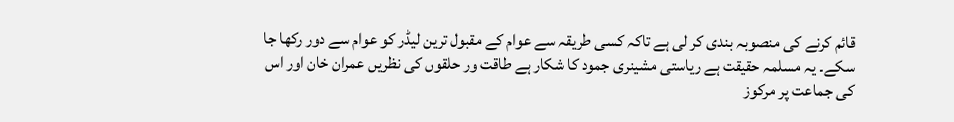قائم کرنے کی منصوبہ بندی کر لی ہے تاکہ کسی طریقہ سے عوام کے مقبول ترین لیڈر کو عوام سے دور رکھا جا سکے۔ یہ مسلمہ حقیقت ہے ریاستی مشینری جمود کا شکار ہے طاقت ور حلقوں کی نظریں عمران خان اور اس کی جماعت پر مرکوز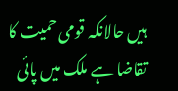ہیں حالانکہ قومی حمیت کا تقاضا ہے ملک میں پائی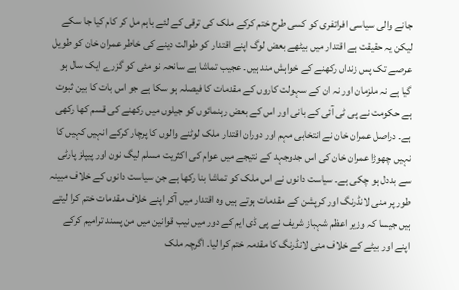جانے والی سیاسی افراتفری کو کسی طرح ختم کرکے ملک کی ترقی کے لئے باہم مل کر کام کیا جا سکے لیکن یہ حقیقت ہے اقتدار میں بیٹھے بعض لوگ اپنے اقتدار کو طوالت دینے کی خاطر عمران خان کو طویل عرصے تک پس زنداں رکھنے کے خواہش مند ہیں۔ عجیب تماشا ہے سانحہ نو مئی کو گزرے ایک سال ہو گیا ہے نہ ملزمان اور نہ ان کے سہولت کاروں کے مقدمات کا فیصلہ ہو سکا ہے جو اس بات کا بین ثبوت ہے حکومت نے پی ٹی آئی کے بانی اور اس کے بعض رہنمائوں کو جیلوں میں رکھنے کی قسم کھا رکھی ہے۔ دراصل عمران خان نے انتخابی مہم اور دوران اقتدار ملک لوٹنے والوں کا پرچار کرکے انہیں کہیں کا نہیں چھوڑا عمران خان کی اس جدوجہد کے نتیجے میں عوام کی اکثریت مسلم لیگ نون اور پیپلز پارٹی سے بددل ہو چکی ہے۔ سیاست دانوں نے اس ملک کو تماشا بنا رکھا ہے جن سیاست دانوں کے خلاف مبینہ طور پر منی لانڈرنگ اور کرپشن کے مقدمات ہوتے ہیں وہ اقتدار میں آکر اپنے خلاف مقدمات ختم کرا لیتے ہیں جیسا کہ وزیر اعظم شہباز شریف نے پی ڈی ایم کے دور میں نیب قوانین میں من پسند ترامیم کرکے اپنے اور بیٹے کے خلاف منی لانڈرنگ کا مقدمہ ختم کرا لیا۔ اگرچہ ملک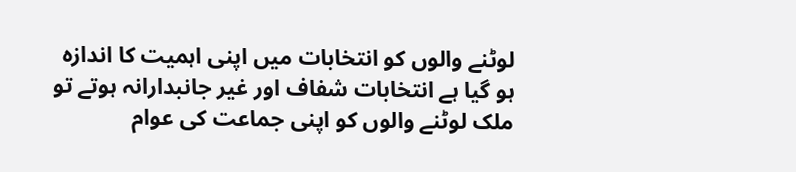لوٹنے والوں کو انتخابات میں اپنی اہمیت کا اندازہ ہو گیا ہے انتخابات شفاف اور غیر جانبدارانہ ہوتے تو ملک لوٹنے والوں کو اپنی جماعت کی عوام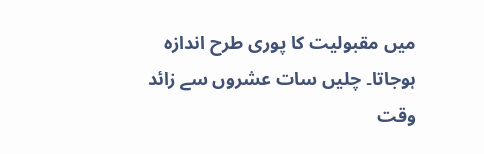میں مقبولیت کا پوری طرح اندازہ ہوجاتا۔ چلیں سات عشروں سے زائد وقت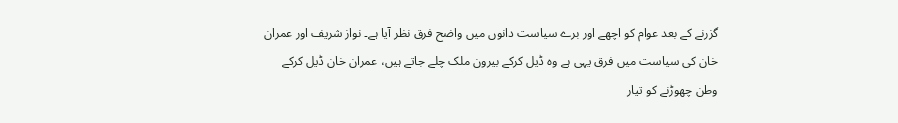گزرنے کے بعد عوام کو اچھے اور برے سیاست دانوں میں واضح فرق نظر آیا ہے۔ نواز شریف اور عمران خان کی سیاست میں فرق یہی ہے وہ ڈیل کرکے بیرون ملک چلے جاتے ہیں، عمران خان ڈیل کرکے وطن چھوڑنے کو تیار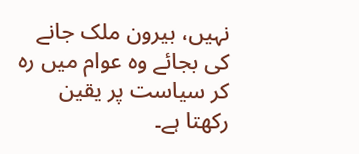نہیں، بیرون ملک جانے کی بجائے وہ عوام میں رہ کر سیاست پر یقین رکھتا ہے۔